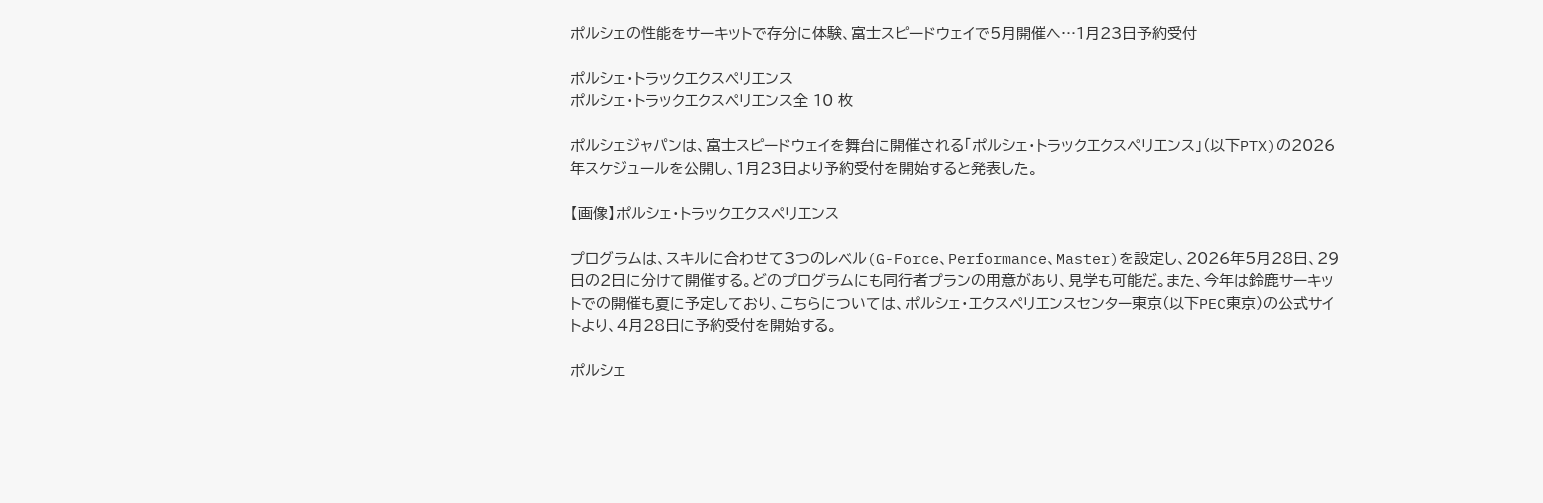ポルシェの性能をサーキットで存分に体験、富士スピードウェイで5月開催へ…1月23日予約受付

ポルシェ・トラックエクスペリエンス
ポルシェ・トラックエクスペリエンス全 10 枚

ポルシェジャパンは、富士スピードウェイを舞台に開催される「ポルシェ・トラックエクスペリエンス」(以下PTX)の2026年スケジュールを公開し、1月23日より予約受付を開始すると発表した。

【画像】ポルシェ・トラックエクスペリエンス

プログラムは、スキルに合わせて3つのレベル(G-Force、Performance、Master)を設定し、2026年5月28日、29日の2日に分けて開催する。どのプログラムにも同行者プランの用意があり、見学も可能だ。また、今年は鈴鹿サーキットでの開催も夏に予定しており、こちらについては、ポルシェ・エクスペリエンスセンター東京(以下PEC東京)の公式サイトより、4月28日に予約受付を開始する。

ポルシェ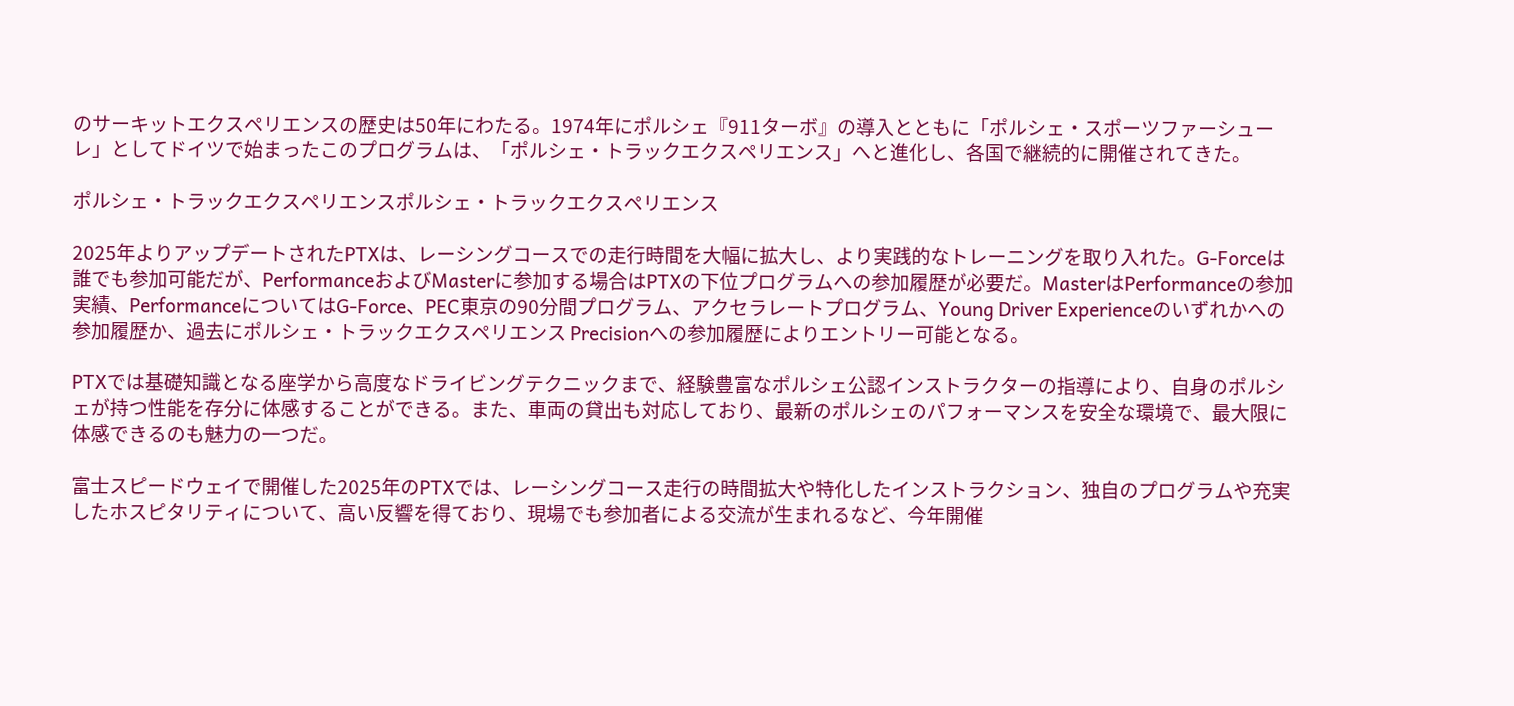のサーキットエクスペリエンスの歴史は50年にわたる。1974年にポルシェ『911ターボ』の導入とともに「ポルシェ・スポーツファーシューレ」としてドイツで始まったこのプログラムは、「ポルシェ・トラックエクスペリエンス」へと進化し、各国で継続的に開催されてきた。

ポルシェ・トラックエクスペリエンスポルシェ・トラックエクスペリエンス

2025年よりアップデートされたPTXは、レーシングコースでの走行時間を大幅に拡大し、より実践的なトレーニングを取り入れた。G-Forceは誰でも参加可能だが、PerformanceおよびMasterに参加する場合はPTXの下位プログラムへの参加履歴が必要だ。MasterはPerformanceの参加実績、PerformanceについてはG-Force、PEC東京の90分間プログラム、アクセラレートプログラム、Young Driver Experienceのいずれかへの参加履歴か、過去にポルシェ・トラックエクスペリエンス Precisionへの参加履歴によりエントリー可能となる。

PTXでは基礎知識となる座学から高度なドライビングテクニックまで、経験豊富なポルシェ公認インストラクターの指導により、自身のポルシェが持つ性能を存分に体感することができる。また、車両の貸出も対応しており、最新のポルシェのパフォーマンスを安全な環境で、最大限に体感できるのも魅力の一つだ。

富士スピードウェイで開催した2025年のPTXでは、レーシングコース走行の時間拡大や特化したインストラクション、独自のプログラムや充実したホスピタリティについて、高い反響を得ており、現場でも参加者による交流が生まれるなど、今年開催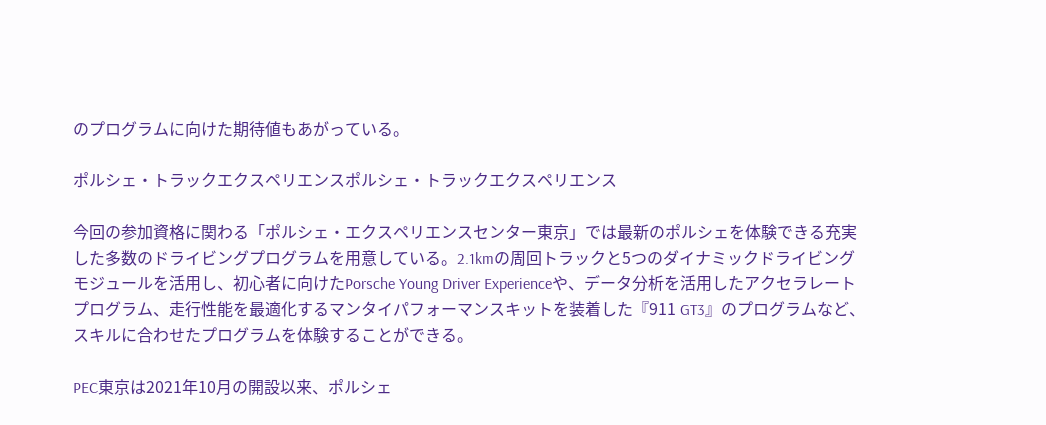のプログラムに向けた期待値もあがっている。

ポルシェ・トラックエクスペリエンスポルシェ・トラックエクスペリエンス

今回の参加資格に関わる「ポルシェ・エクスペリエンスセンター東京」では最新のポルシェを体験できる充実した多数のドライビングプログラムを用意している。2.1kmの周回トラックと5つのダイナミックドライビングモジュールを活用し、初心者に向けたPorsche Young Driver Experienceや、データ分析を活用したアクセラレートプログラム、走行性能を最適化するマンタイパフォーマンスキットを装着した『911 GT3』のプログラムなど、スキルに合わせたプログラムを体験することができる。

PEC東京は2021年10月の開設以来、ポルシェ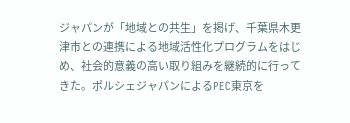ジャパンが「地域との共生」を掲げ、千葉県木更津市との連携による地域活性化プログラムをはじめ、社会的意義の高い取り組みを継続的に行ってきた。ポルシェジャパンによるPEC東京を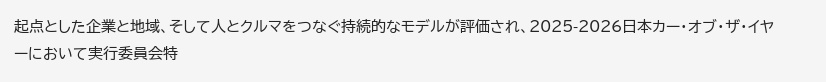起点とした企業と地域、そして人とクルマをつなぐ持続的なモデルが評価され、2025-2026日本カー・オブ・ザ・イヤーにおいて実行委員会特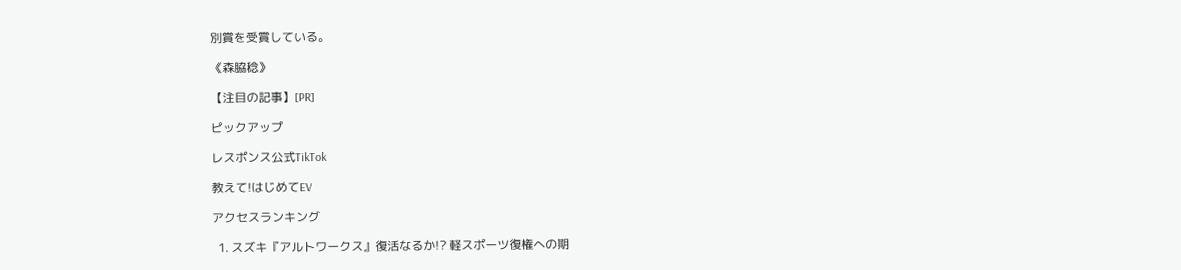別賞を受賞している。

《森脇稔》

【注目の記事】[PR]

ピックアップ

レスポンス公式TikTok

教えて!はじめてEV

アクセスランキング

  1. スズキ『アルトワークス』復活なるか!? 軽スポーツ復権への期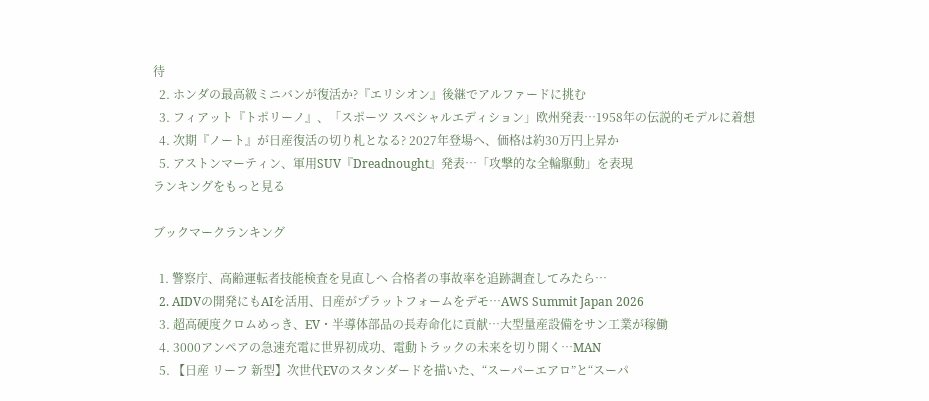待
  2. ホンダの最高級ミニバンが復活か?『エリシオン』後継でアルファードに挑む
  3. フィアット『トポリーノ』、「スポーツ スペシャルエディション」欧州発表…1958年の伝説的モデルに着想
  4. 次期『ノート』が日産復活の切り札となる? 2027年登場へ、価格は約30万円上昇か
  5. アストンマーティン、軍用SUV『Dreadnought』発表…「攻撃的な全輪駆動」を表現
ランキングをもっと見る

ブックマークランキング

  1. 警察庁、高齢運転者技能検査を見直しへ 合格者の事故率を追跡調査してみたら…
  2. AIDVの開発にもAIを活用、日産がプラットフォームをデモ…AWS Summit Japan 2026
  3. 超高硬度クロムめっき、EV・半導体部品の長寿命化に貢献…大型量産設備をサン工業が稼働
  4. 3000アンペアの急速充電に世界初成功、電動トラックの未来を切り開く…MAN
  5. 【日産 リーフ 新型】次世代EVのスタンダードを描いた、“スーパーエアロ”と“スーパ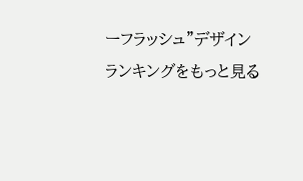ーフラッシュ”デザイン
ランキングをもっと見る